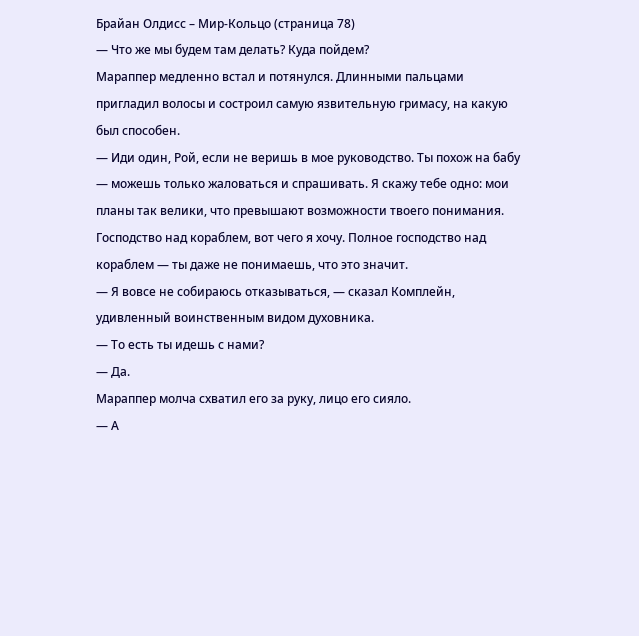Брайан Олдисс – Мир-Кольцо (страница 78)
— Что же мы будем там делать? Куда пойдем?
Мараппер медленно встал и потянулся. Длинными пальцами пригладил волосы и состроил самую язвительную гримасу, на какую был способен.
— Иди один, Рой, если не веришь в мое руководство. Ты похож на бабу — можешь только жаловаться и спрашивать. Я скажу тебе одно: мои планы так велики, что превышают возможности твоего понимания. Господство над кораблем, вот чего я хочу. Полное господство над кораблем — ты даже не понимаешь, что это значит.
— Я вовсе не собираюсь отказываться, — сказал Комплейн, удивленный воинственным видом духовника.
— То есть ты идешь с нами?
— Да.
Мараппер молча схватил его за руку, лицо его сияло.
— А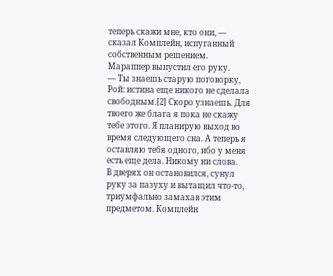теперь скажи мне, кто они, — сказал Комплейн, испуганный собственным решением.
Мараппер выпустил его руку.
— Ты знаешь старую поговорку, Рой: истина еще никого не сделала свободным.[2] Скоро узнаешь. Для твоего же блага я пока не скажу тебе этого. Я планирую выход во время следующего сна. А теперь я оставляю тебя одного, ибо у меня есть еще дела. Никому ни слова.
В дверях он остановился, сунул руку за пазуху и вытащил что-то, триумфально замахав этим предметом. Комплейн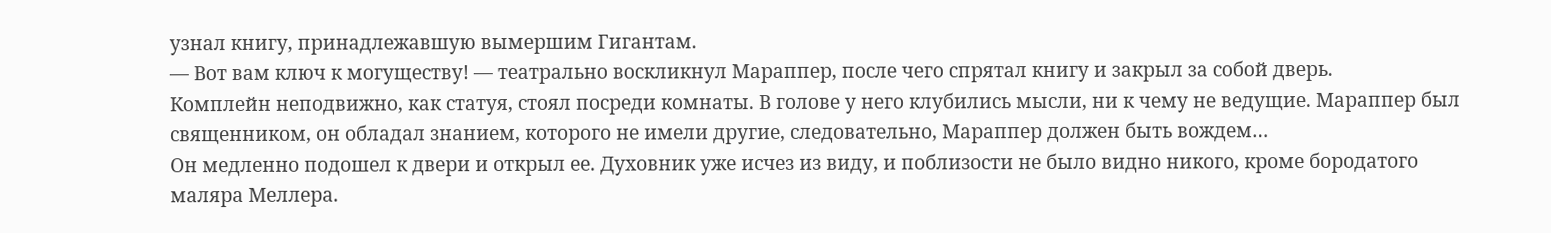узнал книгу, принадлежавшую вымершим Гигантам.
— Вот вам ключ к могуществу! — театрально воскликнул Мараппер, после чего спрятал книгу и закрыл за собой дверь.
Комплейн неподвижно, как статуя, стоял посреди комнаты. В голове у него клубились мысли, ни к чему не ведущие. Мараппер был священником, он обладал знанием, которого не имели другие, следовательно, Мараппер должен быть вождем…
Он медленно подошел к двери и открыл ее. Духовник уже исчез из виду, и поблизости не было видно никого, кроме бородатого маляра Меллера.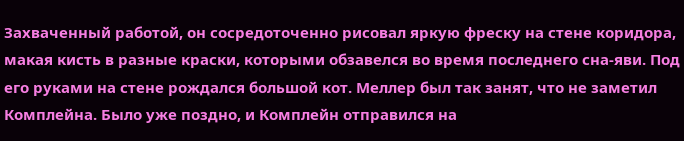Захваченный работой, он сосредоточенно рисовал яркую фреску на стене коридора, макая кисть в разные краски, которыми обзавелся во время последнего сна-яви. Под его руками на стене рождался большой кот. Меллер был так занят, что не заметил Комплейна. Было уже поздно, и Комплейн отправился на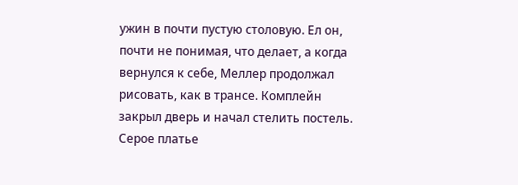ужин в почти пустую столовую. Ел он, почти не понимая, что делает, а когда вернулся к себе, Меллер продолжал рисовать, как в трансе. Комплейн закрыл дверь и начал стелить постель. Серое платье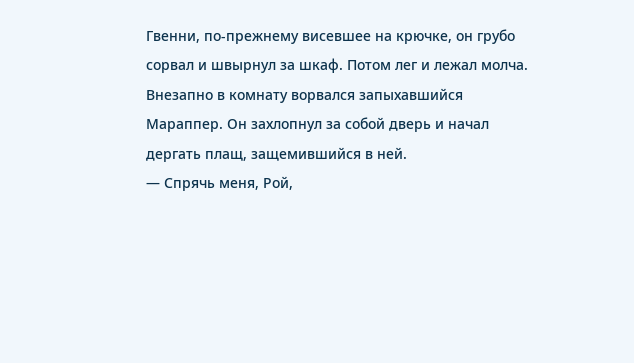Гвенни, по-прежнему висевшее на крючке, он грубо сорвал и швырнул за шкаф. Потом лег и лежал молча.
Внезапно в комнату ворвался запыхавшийся Мараппер. Он захлопнул за собой дверь и начал дергать плащ, защемившийся в ней.
— Спрячь меня, Рой,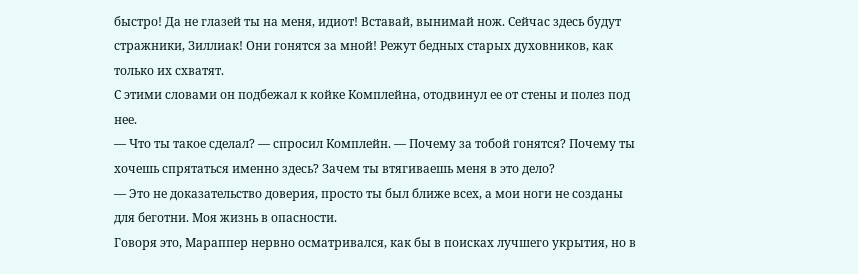быстро! Да не глазей ты на меня, идиот! Вставай, вынимай нож. Сейчас здесь будут стражники, Зиллиак! Они гонятся за мной! Режут бедных старых духовников, как только их схватят.
С этими словами он подбежал к койке Комплейна, отодвинул ее от стены и полез под нее.
— Что ты такое сделал? — спросил Комплейн. — Почему за тобой гонятся? Почему ты хочешь спрятаться именно здесь? Зачем ты втягиваешь меня в это дело?
— Это не доказательство доверия, просто ты был ближе всех, а мои ноги не созданы для беготни. Моя жизнь в опасности.
Говоря это, Мараппер нервно осматривался, как бы в поисках лучшего укрытия, но в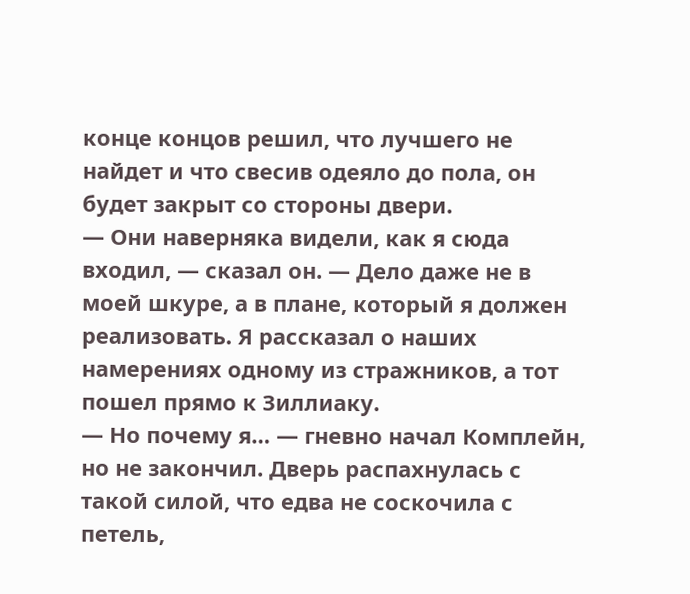конце концов решил, что лучшего не найдет и что свесив одеяло до пола, он будет закрыт со стороны двери.
— Они наверняка видели, как я сюда входил, — сказал он. — Дело даже не в моей шкуре, а в плане, который я должен реализовать. Я рассказал о наших намерениях одному из стражников, а тот пошел прямо к Зиллиаку.
— Но почему я… — гневно начал Комплейн, но не закончил. Дверь распахнулась с такой силой, что едва не соскочила с петель,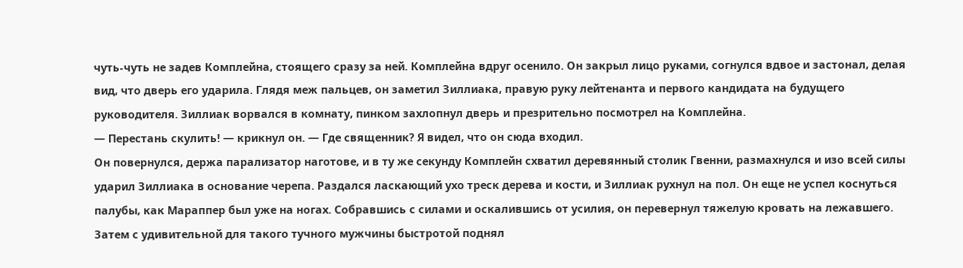чуть-чуть не задев Комплейна, стоящего сразу за ней. Комплейна вдруг осенило. Он закрыл лицо руками, согнулся вдвое и застонал, делая вид, что дверь его ударила. Глядя меж пальцев, он заметил Зиллиака, правую руку лейтенанта и первого кандидата на будущего руководителя. Зиллиак ворвался в комнату, пинком захлопнул дверь и презрительно посмотрел на Комплейна.
— Перестань скулить! — крикнул он. — Где священник? Я видел, что он сюда входил.
Он повернулся, держа парализатор наготове, и в ту же секунду Комплейн схватил деревянный столик Гвенни, размахнулся и изо всей силы ударил Зиллиака в основание черепа. Раздался ласкающий ухо треск дерева и кости, и Зиллиак рухнул на пол. Он еще не успел коснуться палубы, как Мараппер был уже на ногах. Собравшись с силами и оскалившись от усилия, он перевернул тяжелую кровать на лежавшего. Затем с удивительной для такого тучного мужчины быстротой поднял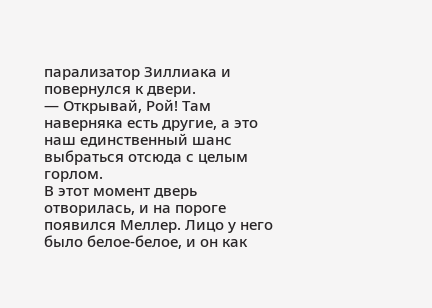парализатор Зиллиака и повернулся к двери.
— Открывай, Рой! Там наверняка есть другие, а это наш единственный шанс выбраться отсюда с целым горлом.
В этот момент дверь отворилась, и на пороге появился Меллер. Лицо у него было белое-белое, и он как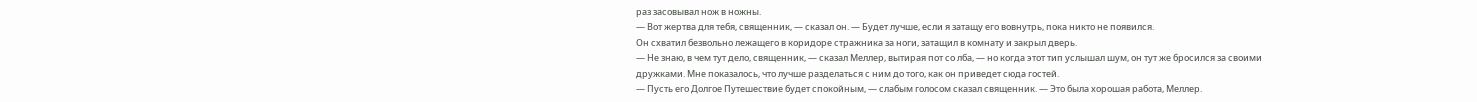раз засовывал нож в ножны.
— Вот жертва для тебя, священник, — сказал он. — Будет лучше, если я затащу его вовнутрь, пока никто не появился.
Он схватил безвольно лежащего в коридоре стражника за ноги, затащил в комнату и закрыл дверь.
— Не знаю, в чем тут дело, священник, — сказал Меллер, вытирая пот со лба, — но когда этот тип услышал шум, он тут же бросился за своими дружками. Мне показалось, что лучше разделаться с ним до того, как он приведет сюда гостей.
— Пусть его Долгое Путешествие будет спокойным, — слабым голосом сказал священник. — Это была хорошая работа, Меллер.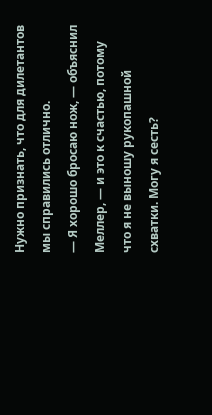Нужно признать, что для дилетантов мы справились отлично.
— Я хорошо бросаю нож, — объяснил Меллер, — и это к счастью, потому что я не выношу рукопашной схватки. Могу я сесть?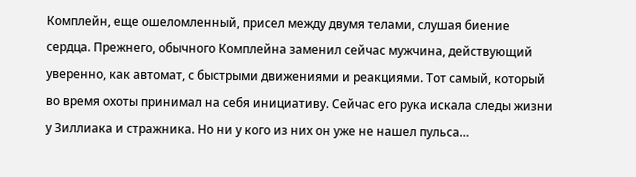Комплейн, еще ошеломленный, присел между двумя телами, слушая биение сердца. Прежнего, обычного Комплейна заменил сейчас мужчина, действующий уверенно, как автомат, с быстрыми движениями и реакциями. Тот самый, который во время охоты принимал на себя инициативу. Сейчас его рука искала следы жизни у Зиллиака и стражника. Но ни у кого из них он уже не нашел пульса…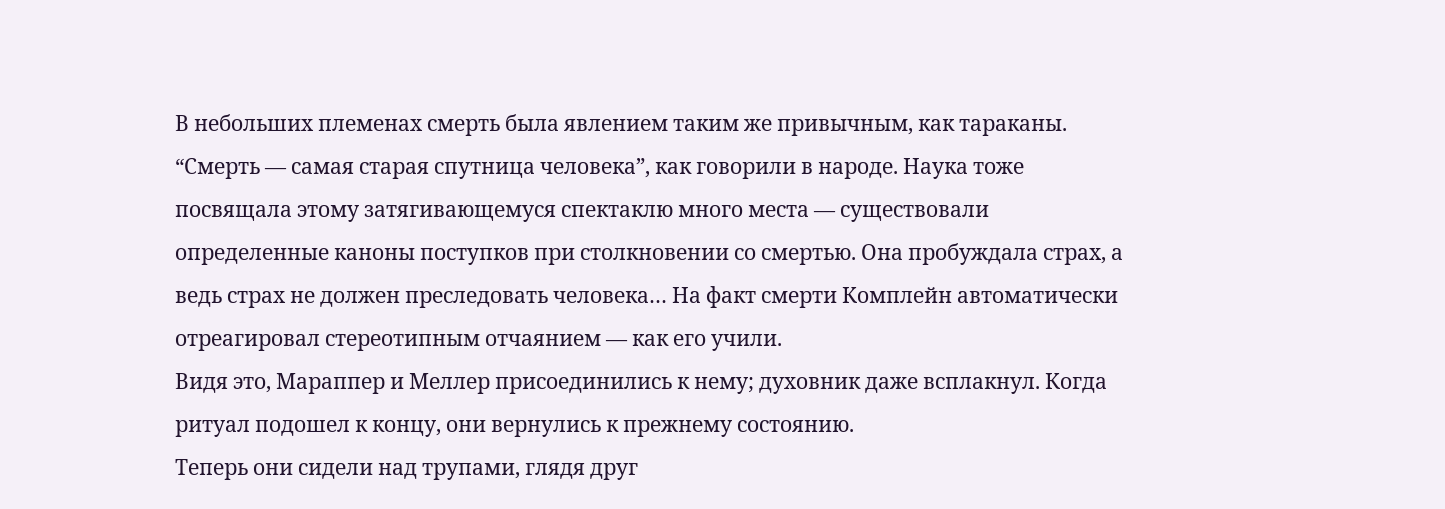В небольших племенах смерть была явлением таким же привычным, как тараканы. “Смерть — самая старая спутница человека”, как говорили в народе. Наука тоже посвящала этому затягивающемуся спектаклю много места — существовали определенные каноны поступков при столкновении со смертью. Она пробуждала страх, а ведь страх не должен преследовать человека… На факт смерти Комплейн автоматически отреагировал стереотипным отчаянием — как его учили.
Видя это, Мараппер и Меллер присоединились к нему; духовник даже всплакнул. Когда ритуал подошел к концу, они вернулись к прежнему состоянию.
Теперь они сидели над трупами, глядя друг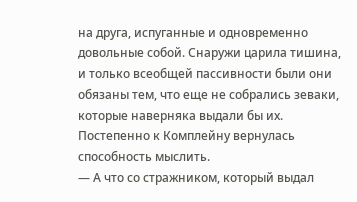на друга, испуганные и одновременно довольные собой. Снаружи царила тишина, и только всеобщей пассивности были они обязаны тем, что еще не собрались зеваки, которые наверняка выдали бы их.
Постепенно к Комплейну вернулась способность мыслить.
— А что со стражником, который выдал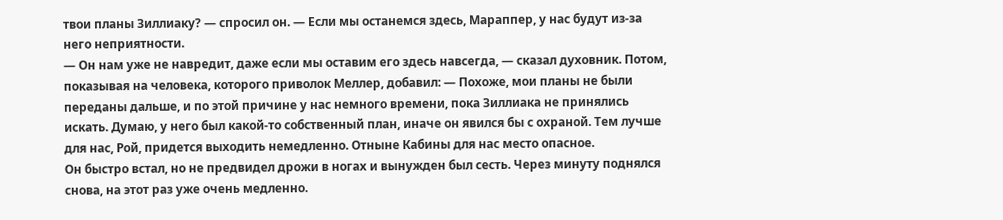твои планы Зиллиаку? — спросил он. — Если мы останемся здесь, Мараппер, у нас будут из-за него неприятности.
— Он нам уже не навредит, даже если мы оставим его здесь навсегда, — сказал духовник. Потом, показывая на человека, которого приволок Меллер, добавил: — Похоже, мои планы не были переданы дальше, и по этой причине у нас немного времени, пока Зиллиака не принялись искать. Думаю, у него был какой-то собственный план, иначе он явился бы с охраной. Тем лучше для нас, Рой, придется выходить немедленно. Отныне Кабины для нас место опасное.
Он быстро встал, но не предвидел дрожи в ногах и вынужден был сесть. Через минуту поднялся снова, на этот раз уже очень медленно.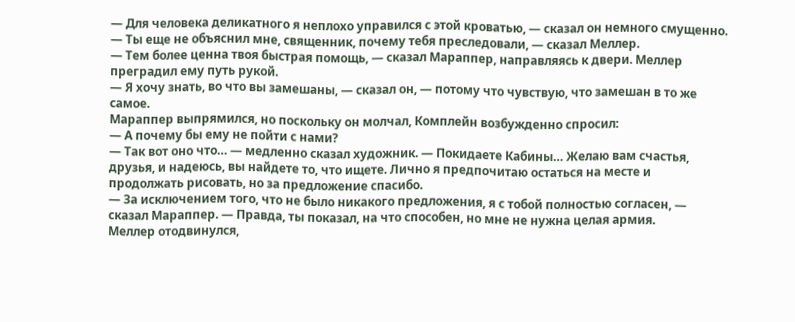— Для человека деликатного я неплохо управился с этой кроватью, — сказал он немного смущенно.
— Ты еще не объяснил мне, священник, почему тебя преследовали, — сказал Меллер.
— Тем более ценна твоя быстрая помощь, — сказал Мараппер, направляясь к двери. Меллер преградил ему путь рукой.
— Я хочу знать, во что вы замешаны, — сказал он, — потому что чувствую, что замешан в то же самое.
Мараппер выпрямился, но поскольку он молчал, Комплейн возбужденно спросил:
— А почему бы ему не пойти с нами?
— Так вот оно что… — медленно сказал художник. — Покидаете Кабины… Желаю вам счастья, друзья, и надеюсь, вы найдете то, что ищете. Лично я предпочитаю остаться на месте и продолжать рисовать, но за предложение спасибо.
— За исключением того, что не было никакого предложения, я с тобой полностью согласен, — сказал Мараппер. — Правда, ты показал, на что способен, но мне не нужна целая армия.
Меллер отодвинулся,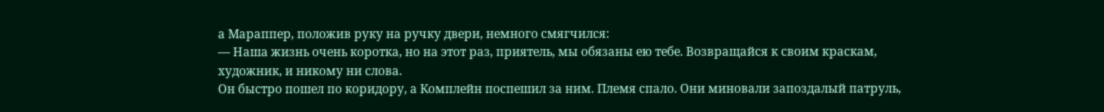а Мараппер, положив руку на ручку двери, немного смягчился:
— Наша жизнь очень коротка, но на этот раз, приятель, мы обязаны ею тебе. Возвращайся к своим краскам, художник, и никому ни слова.
Он быстро пошел по коридору, а Комплейн поспешил за ним. Племя спало. Они миновали запоздалый патруль,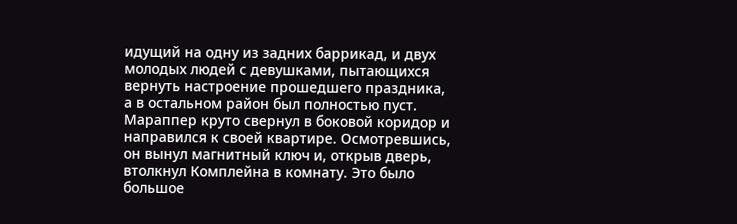идущий на одну из задних баррикад, и двух молодых людей с девушками, пытающихся вернуть настроение прошедшего праздника, а в остальном район был полностью пуст.
Мараппер круто свернул в боковой коридор и направился к своей квартире. Осмотревшись, он вынул магнитный ключ и, открыв дверь, втолкнул Комплейна в комнату. Это было большое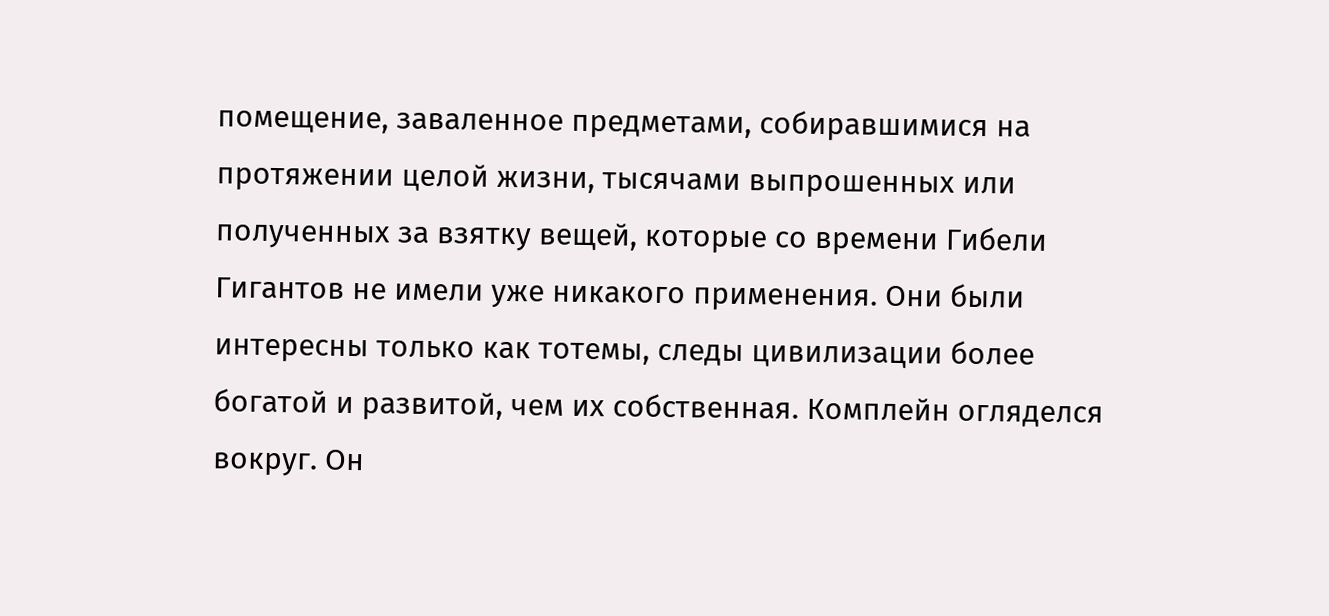помещение, заваленное предметами, собиравшимися на протяжении целой жизни, тысячами выпрошенных или полученных за взятку вещей, которые со времени Гибели Гигантов не имели уже никакого применения. Они были интересны только как тотемы, следы цивилизации более богатой и развитой, чем их собственная. Комплейн огляделся вокруг. Он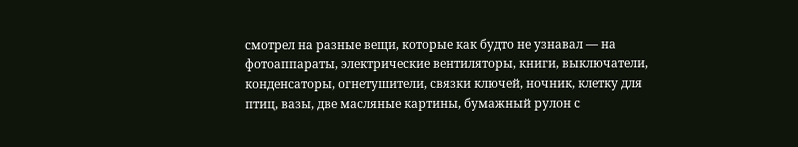смотрел на разные вещи, которые как будто не узнавал — на фотоаппараты, электрические вентиляторы, книги, выключатели, конденсаторы, огнетушители, связки ключей, ночник, клетку для птиц, вазы, две масляные картины, бумажный рулон с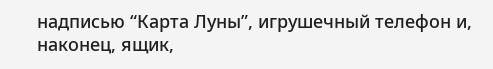надписью “Карта Луны”, игрушечный телефон и, наконец, ящик,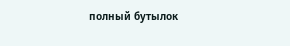полный бутылок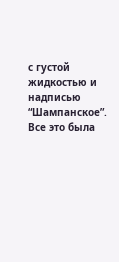с густой жидкостью и надписью “Шампанское”. Все это была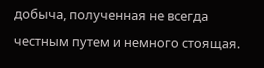добыча, полученная не всегда честным путем и немного стоящая.